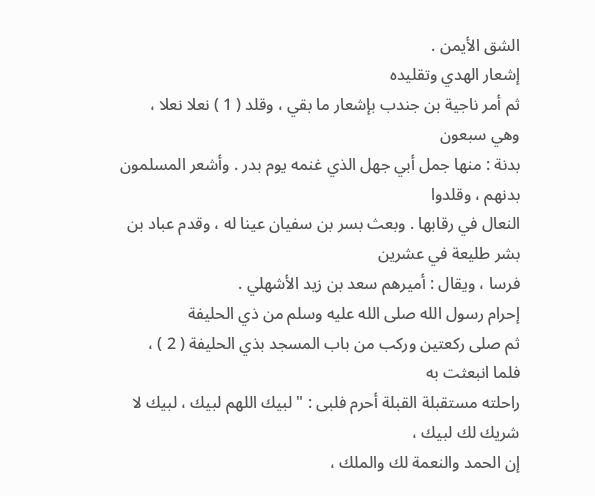الشق الأيمن .
إشعار الهدي وتقليده
ثم أمر ناجية بن جندب بإشعار ما بقي ، وقلد ( 1 ) نعلا نعلا ، وهي سبعون
بدنة : منها جمل أبي جهل الذي غنمه يوم بدر . وأشعر المسلمون بدنهم ، وقلدوا
النعال في رقابها . وبعث بسر بن سفيان عينا له ، وقدم عباد بن بشر طليعة في عشرين
فرسا ، ويقال : أميرهم سعد بن زيد الأشهلي .
إحرام رسول الله صلى الله عليه وسلم من ذي الحليفة
ثم صلى ركعتين وركب من باب المسجد بذي الحليفة ( 2 ) ، فلما انبعثت به
راحلته مستقبلة القبلة أحرم فلبى : " لبيك اللهم لبيك ، لبيك لا شريك لك لبيك ،
إن الحمد والنعمة لك والملك ،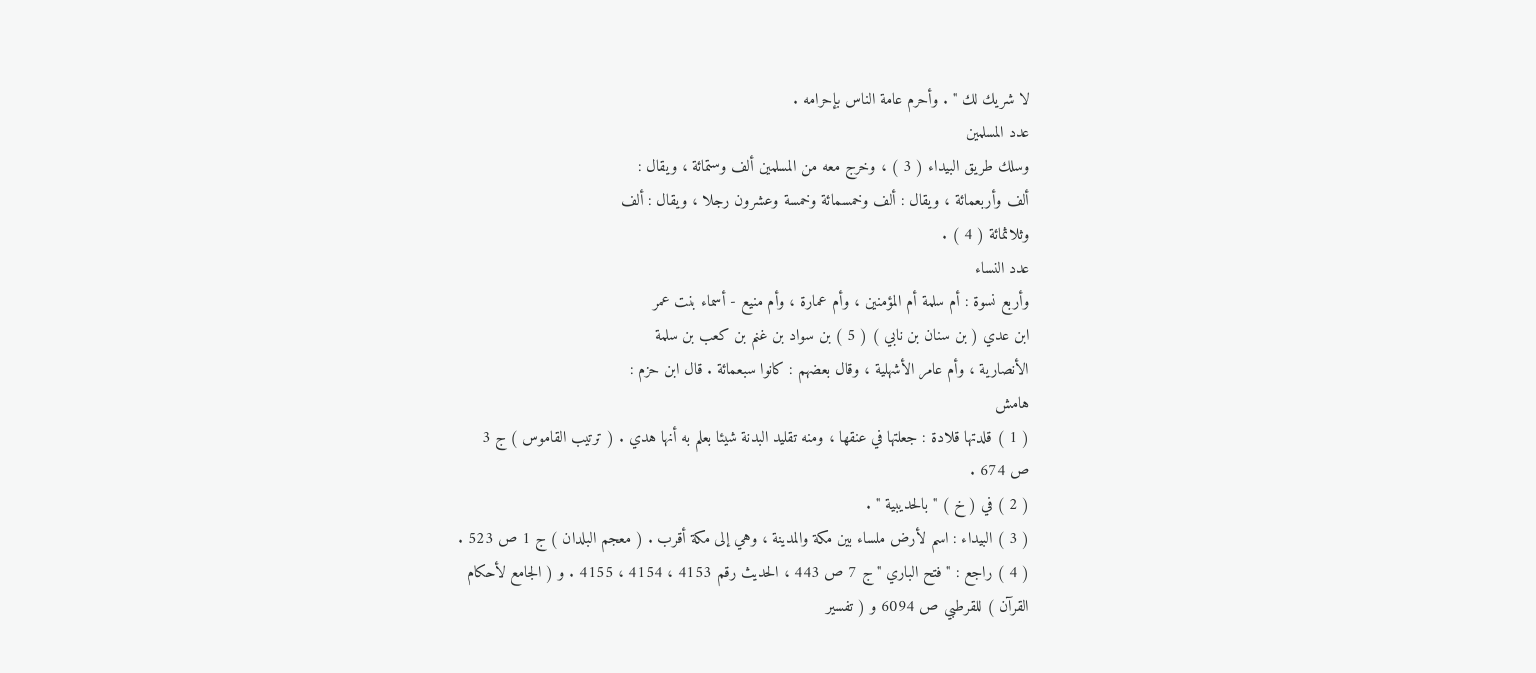لا شريك لك " . وأحرم عامة الناس بإحرامه .
عدد المسلمين
وسلك طريق البيداء ( 3 ) ، وخرج معه من المسلمين ألف وستمائة ، ويقال :
ألف وأربعمائة ، ويقال : ألف وخمسمائة وخمسة وعشرون رجلا ، ويقال : ألف
وثلاثمائة ( 4 ) .
عدد النساء
وأربع نسوة : أم سلمة أم المؤمنين ، وأم عمارة ، وأم منيع - أسماء بنت عمر
ابن عدي ( بن سنان بن نابي ) ( 5 ) بن سواد بن غنم بن كعب بن سلمة
الأنصارية ، وأم عامر الأشهلية ، وقال بعضهم : كانوا سبعمائة . قال ابن حزم :
هامش
( 1 ) قلدتها قلادة : جعلتها في عنقها ، ومنه تقليد البدنة شيئا بعلم به أنها هدي . ( ترتيب القاموس ) ج 3
ص 674 .
( 2 ) في ( خ ) " بالحديبية " .
( 3 ) البيداء : اسم لأرض ملساء بين مكة والمدينة ، وهي إلى مكة أقرب . ( معجم البلدان ) ج 1 ص 523 .
( 4 ) راجع : " فتح الباري " ج 7 ص 443 ، الحديث رقم 4153 ، 4154 ، 4155 . و ( الجامع لأحكام
القرآن ) للقرطبي ص 6094 و ( تفسير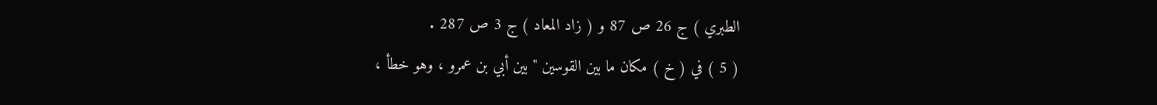الطبري ) ج 26 ص 87 و ( زاد المعاد ) ج 3 ص 287 .
( 5 ) في ( خ ) مكان ما بين القوسين " بين أبي بن عمرو ، وهو خطأ ،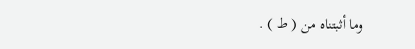وما أثبتناه من ( ط ) .